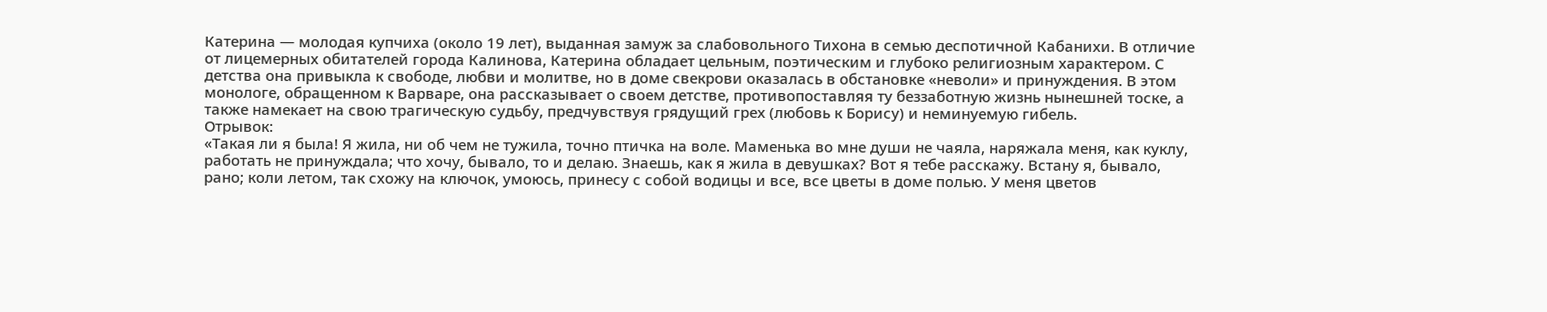Катерина — молодая купчиха (около 19 лет), выданная замуж за слабовольного Тихона в семью деспотичной Кабанихи. В отличие от лицемерных обитателей города Калинова, Катерина обладает цельным, поэтическим и глубоко религиозным характером. С детства она привыкла к свободе, любви и молитве, но в доме свекрови оказалась в обстановке «неволи» и принуждения. В этом монологе, обращенном к Варваре, она рассказывает о своем детстве, противопоставляя ту беззаботную жизнь нынешней тоске, а также намекает на свою трагическую судьбу, предчувствуя грядущий грех (любовь к Борису) и неминуемую гибель.
Отрывок:
«Такая ли я была! Я жила, ни об чем не тужила, точно птичка на воле. Маменька во мне души не чаяла, наряжала меня, как куклу, работать не принуждала; что хочу, бывало, то и делаю. Знаешь, как я жила в девушках? Вот я тебе расскажу. Встану я, бывало, рано; коли летом, так схожу на ключок, умоюсь, принесу с собой водицы и все, все цветы в доме полью. У меня цветов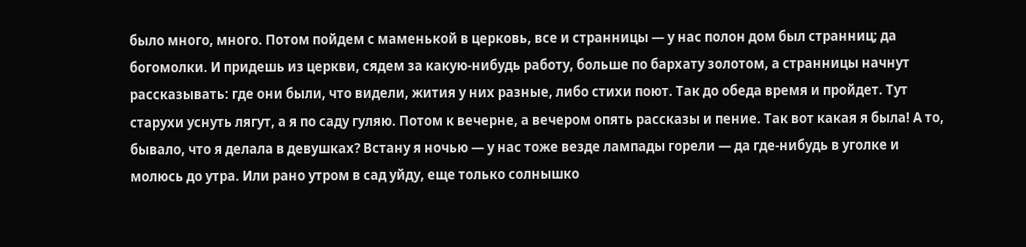было много, много. Потом пойдем с маменькой в церковь, все и странницы — у нас полон дом был странниц; да богомолки. И придешь из церкви, сядем за какую-нибудь работу, больше по бархату золотом, а странницы начнут рассказывать: где они были, что видели, жития у них разные, либо стихи поют. Так до обеда время и пройдет. Тут старухи уснуть лягут, а я по саду гуляю. Потом к вечерне, а вечером опять рассказы и пение. Так вот какая я была! А то, бывало, что я делала в девушках? Встану я ночью — у нас тоже везде лампады горели — да где-нибудь в уголке и молюсь до утра. Или рано утром в сад уйду, еще только солнышко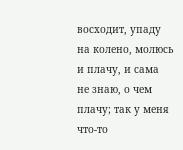восходит, упаду на колено, молюсь и плачу, и сама не знаю, о чем плачу; так у меня что-то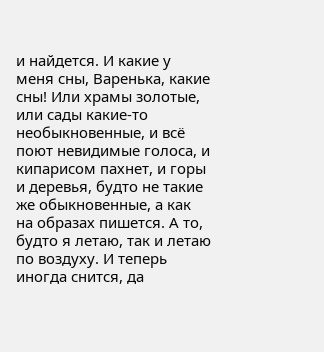и найдется. И какие у меня сны, Варенька, какие сны! Или храмы золотые, или сады какие-то необыкновенные, и всё поют невидимые голоса, и кипарисом пахнет, и горы и деревья, будто не такие же обыкновенные, а как на образах пишется. А то, будто я летаю, так и летаю по воздуху. И теперь иногда снится, да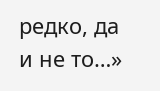редко, да и не то…»